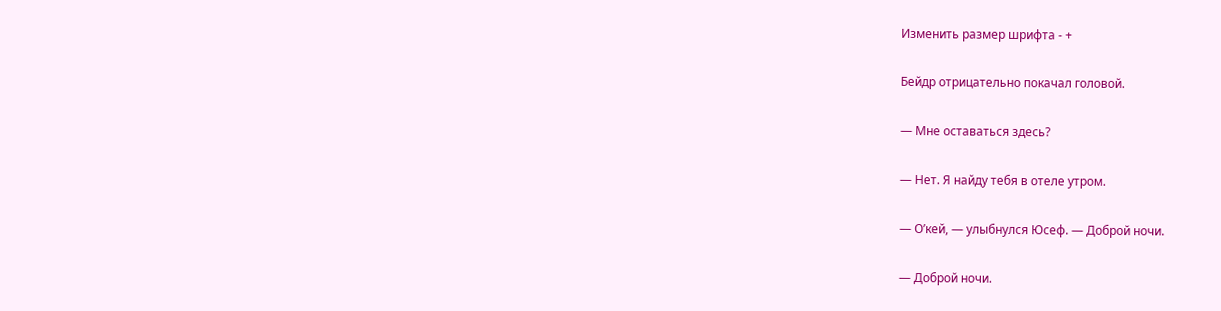Изменить размер шрифта - +

Бейдр отрицательно покачал головой.

— Мне оставаться здесь?

— Нет. Я найду тебя в отеле утром.

— О’кей, — улыбнулся Юсеф. — Доброй ночи.

— Доброй ночи.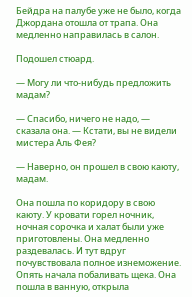Бейдра на палубе уже не было, когда Джордана отошла от трапа. Она медленно направилась в салон.

Подошел стюард.

— Могу ли что-нибудь предложить мадам?

— Спасибо, ничего не надо, — сказала она. — Кстати, вы не видели мистера Аль Фея?

— Наверно, он прошел в свою каюту, мадам.

Она пошла по коридору в свою каюту. У кровати горел ночник, ночная сорочка и халат были уже приготовлены. Она медленно раздевалась. И тут вдруг почувствовала полное изнеможение. Опять начала побаливать щека. Она пошла в ванную, открыла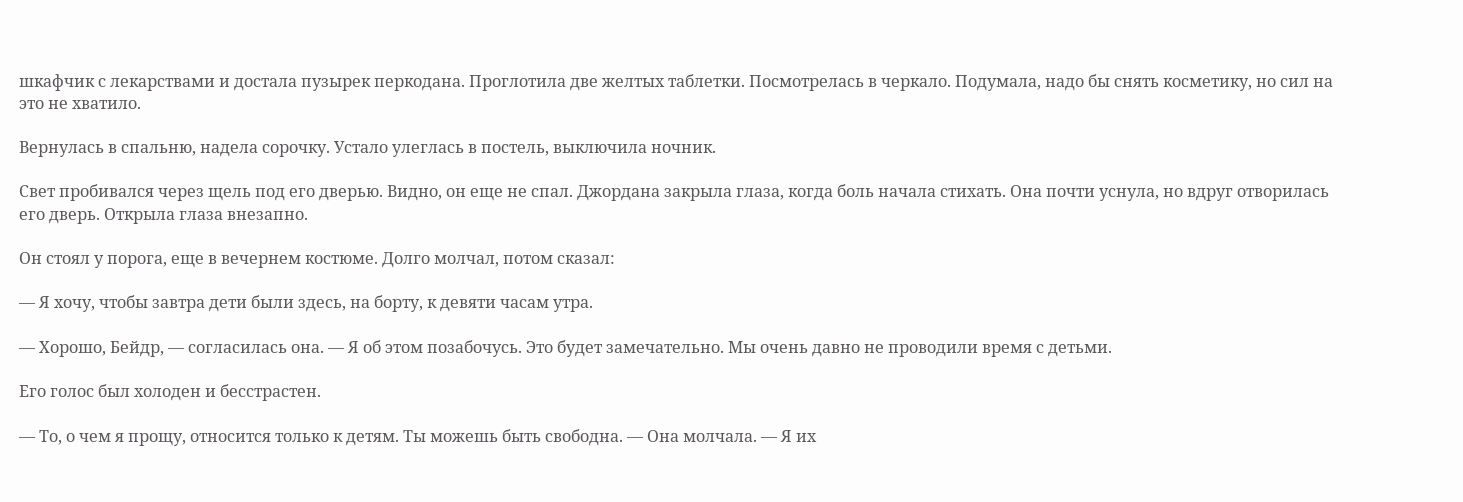шкафчик с лекарствами и достала пузырек перкодана. Проглотила две желтых таблетки. Посмотрелась в черкало. Подумала, надо бы снять косметику, но сил на это не хватило.

Вернулась в спальню, надела сорочку. Устало улеглась в постель, выключила ночник.

Свет пробивался через щель под его дверью. Видно, он еще не спал. Джордана закрыла глаза, когда боль начала стихать. Она почти уснула, но вдруг отворилась его дверь. Открыла глаза внезапно.

Он стоял у порога, еще в вечернем костюме. Долго молчал, потом сказал:

— Я хочу, чтобы завтра дети были здесь, на борту, к девяти часам утра.

— Хорошо, Бейдр, — согласилась она. — Я об этом позабочусь. Это будет замечательно. Мы очень давно не проводили время с детьми.

Его голос был холоден и бесстрастен.

— То, о чем я прощу, относится только к детям. Ты можешь быть свободна. — Она молчала. — Я их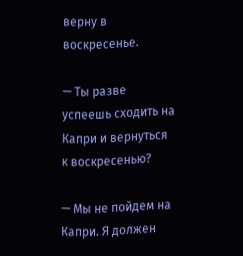верну в воскресенье.

— Ты разве успеешь сходить на Капри и вернуться к воскресенью?

— Мы не пойдем на Капри. Я должен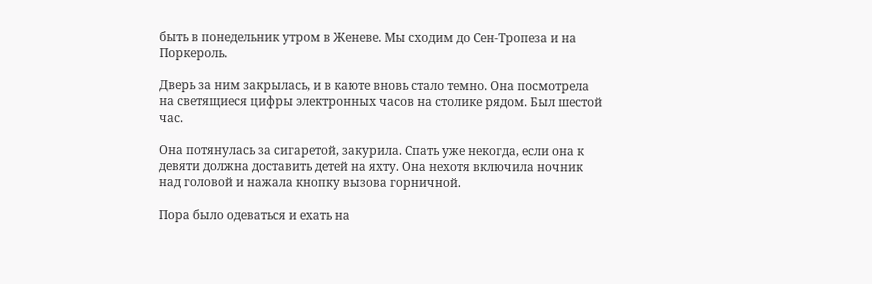быть в понедельник утром в Женеве. Мы сходим до Сен-Тропеза и на Поркероль.

Дверь за ним закрылась, и в каюте вновь стало темно. Она посмотрела на светящиеся цифры электронных часов на столике рядом. Был шестой час.

Она потянулась за сигаретой, закурила. Спать уже некогда, если она к девяти должна доставить детей на яхту. Она нехотя включила ночник над головой и нажала кнопку вызова горничной.

Пора было одеваться и ехать на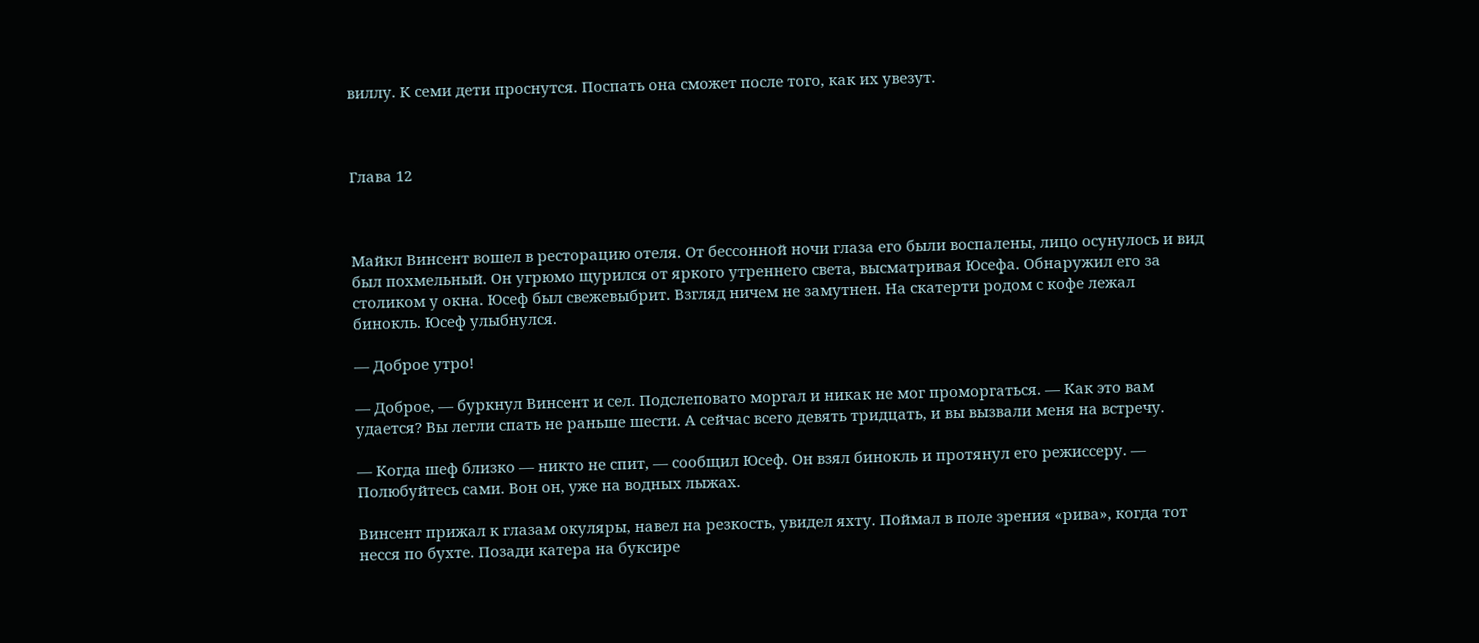виллу. К семи дети проснутся. Поспать она сможет после того, как их увезут.



Глава 12



Майкл Винсент вошел в ресторацию отеля. От бессонной ночи глаза его были воспалены, лицо осунулось и вид был похмельный. Он угрюмо щурился от яркого утреннего света, высматривая Юсефа. Обнаружил его за столиком у окна. Юсеф был свежевыбрит. Взгляд ничем не замутнен. На скатерти родом с кофе лежал бинокль. Юсеф улыбнулся.

— Доброе утро!

— Доброе, — буркнул Винсент и сел. Подслеповато моргал и никак не мог проморгаться. — Как это вам удается? Вы легли спать не раньше шести. А сейчас всего девять тридцать, и вы вызвали меня на встречу.

— Когда шеф близко — никто не спит, — сообщил Юсеф. Он взял бинокль и протянул его режиссеру. — Полюбуйтесь сами. Вон он, уже на водных лыжах.

Винсент прижал к глазам окуляры, навел на резкость, увидел яхту. Поймал в поле зрения «рива», когда тот несся по бухте. Позади катера на буксире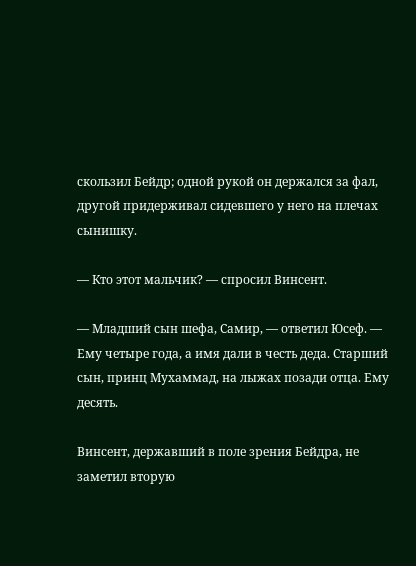скользил Бейдр; одной рукой он держался за фал, другой придерживал сидевшего у него на плечах сынишку.

— Кто этот мальчик? — спросил Винсент.

— Младший сын шефа, Самир, — ответил Юсеф. — Ему четыре года, а имя дали в честь деда. Старший сын, принц Мухаммад, на лыжах позади отца. Ему десять.

Винсент, державший в поле зрения Бейдра, не заметил вторую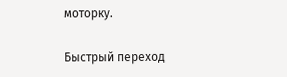моторку.

Быстрый переход